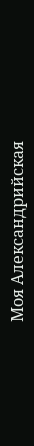Моя Александрийская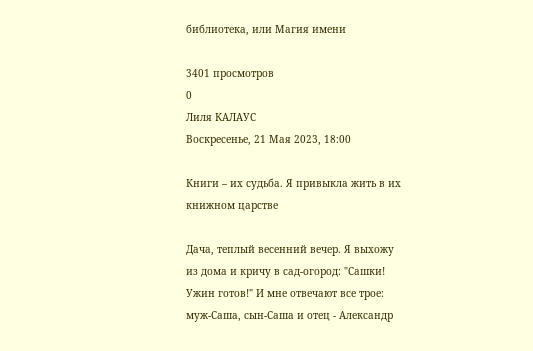библиотека, или Магия имени

3401 просмотров
0
Лиля КАЛАУС
Воскресенье, 21 Мая 2023, 18:00

Книги – их судьба. Я привыкла жить в их книжном царстве

Дача, теплый весенний вечер. Я выхожу из дома и кричу в сад-огород: "Сашки! Ужин готов!" И мне отвечают все трое: муж-Саша, сын-Саша и отец - Александр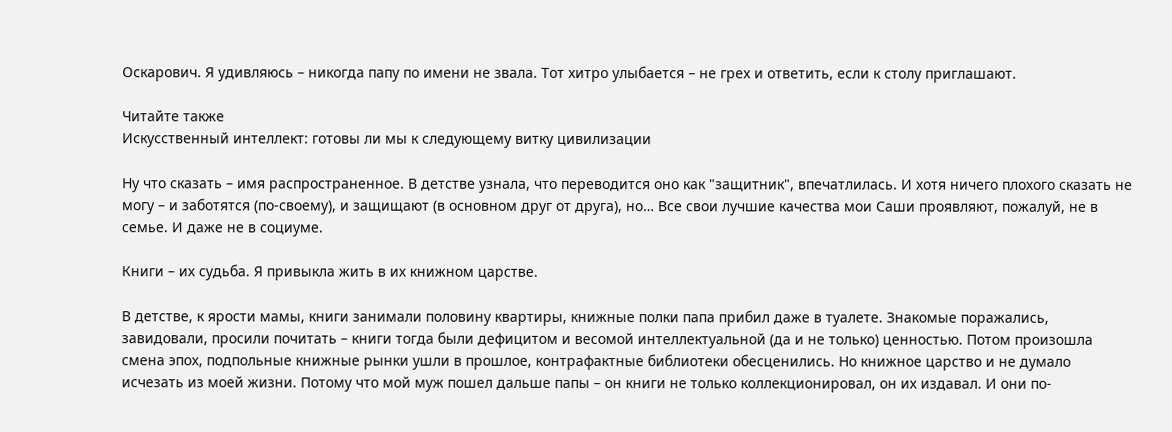Оскарович. Я удивляюсь – никогда папу по имени не звала. Тот хитро улыбается – не грех и ответить, если к столу приглашают.

Читайте также
Искусственный интеллект: готовы ли мы к следующему витку цивилизации

Ну что сказать – имя распространенное. В детстве узнала, что переводится оно как "защитник", впечатлилась. И хотя ничего плохого сказать не могу – и заботятся (по-своему), и защищают (в основном друг от друга), но… Все свои лучшие качества мои Саши проявляют, пожалуй, не в семье. И даже не в социуме.

Книги – их судьба. Я привыкла жить в их книжном царстве.

В детстве, к ярости мамы, книги занимали половину квартиры, книжные полки папа прибил даже в туалете. Знакомые поражались, завидовали, просили почитать – книги тогда были дефицитом и весомой интеллектуальной (да и не только) ценностью. Потом произошла смена эпох, подпольные книжные рынки ушли в прошлое, контрафактные библиотеки обесценились. Но книжное царство и не думало исчезать из моей жизни. Потому что мой муж пошел дальше папы – он книги не только коллекционировал, он их издавал. И они по-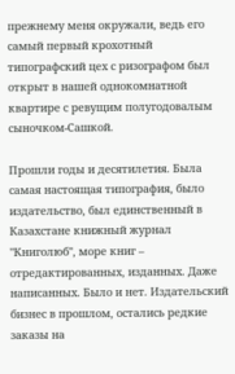прежнему меня окружали, ведь его самый первый крохотный типографский цех с ризографом был открыт в нашей однокомнатной квартире с ревущим полугодовалым сыночком-Сашкой.

Прошли годы и десятилетия. Была самая настоящая типография, было издательство, был единственный в Казахстане книжный журнал "Книголюб", море книг – отредактированных, изданных. Даже написанных. Было и нет. Издательский бизнес в прошлом, остались редкие заказы на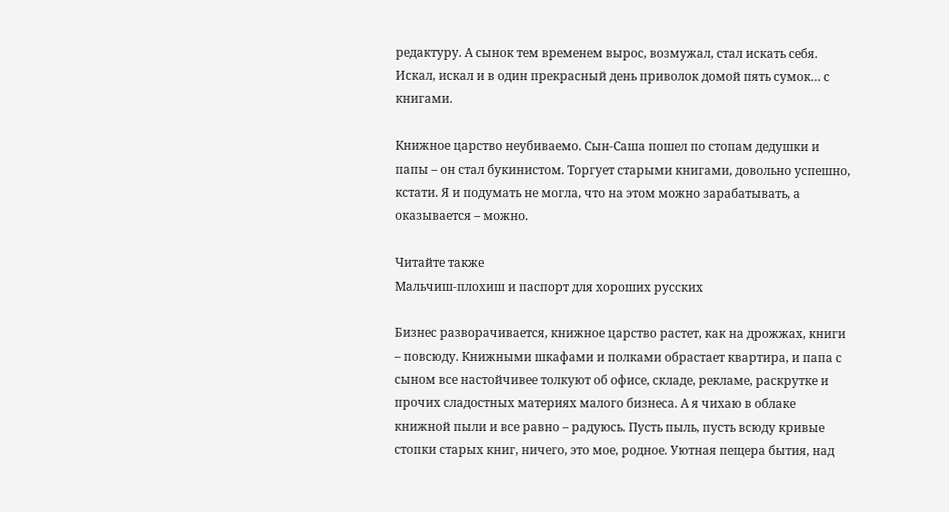редактуру. А сынок тем временем вырос, возмужал, стал искать себя. Искал, искал и в один прекрасный день приволок домой пять сумок… с книгами.

Книжное царство неубиваемо. Сын-Саша пошел по стопам дедушки и папы – он стал букинистом. Торгует старыми книгами, довольно успешно, кстати. Я и подумать не могла, что на этом можно зарабатывать, а оказывается – можно.

Читайте также
Мальчиш-плохиш и паспорт для хороших русских

Бизнес разворачивается, книжное царство растет, как на дрожжах, книги – повсюду. Книжными шкафами и полками обрастает квартира, и папа с сыном все настойчивее толкуют об офисе, складе, рекламе, раскрутке и прочих сладостных материях малого бизнеса. А я чихаю в облаке книжной пыли и все равно – радуюсь. Пусть пыль, пусть всюду кривые стопки старых книг, ничего, это мое, родное. Уютная пещера бытия, над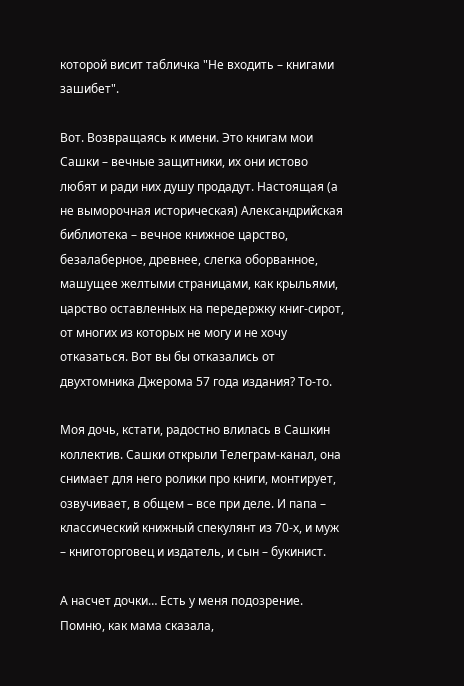которой висит табличка "Не входить – книгами зашибет".

Вот. Возвращаясь к имени. Это книгам мои Сашки – вечные защитники, их они истово любят и ради них душу продадут. Настоящая (а не выморочная историческая) Александрийская библиотека – вечное книжное царство, безалаберное, древнее, слегка оборванное, машущее желтыми страницами, как крыльями, царство оставленных на передержку книг-сирот, от многих из которых не могу и не хочу отказаться. Вот вы бы отказались от двухтомника Джерома 57 года издания? То-то.

Моя дочь, кстати, радостно влилась в Сашкин коллектив. Сашки открыли Телеграм-канал, она снимает для него ролики про книги, монтирует, озвучивает, в общем – все при деле. И папа – классический книжный спекулянт из 70-х, и муж – книготорговец и издатель, и сын – букинист.

А насчет дочки… Есть у меня подозрение. Помню, как мама сказала,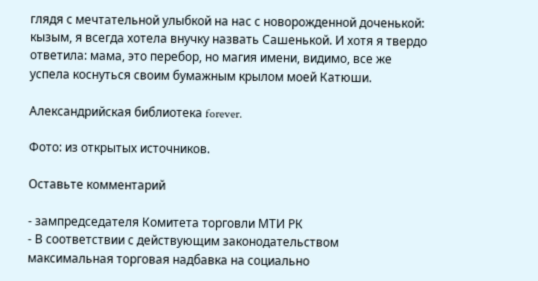глядя с мечтательной улыбкой на нас с новорожденной доченькой: кызым, я всегда хотела внучку назвать Сашенькой. И хотя я твердо ответила: мама, это перебор, но магия имени, видимо, все же успела коснуться своим бумажным крылом моей Катюши.

Александрийская библиотека forever.

Фото: из открытых источников.

Оставьте комментарий

- зампредседателя Комитета торговли МТИ РК
- В соответствии с действующим законодательством максимальная торговая надбавка на социально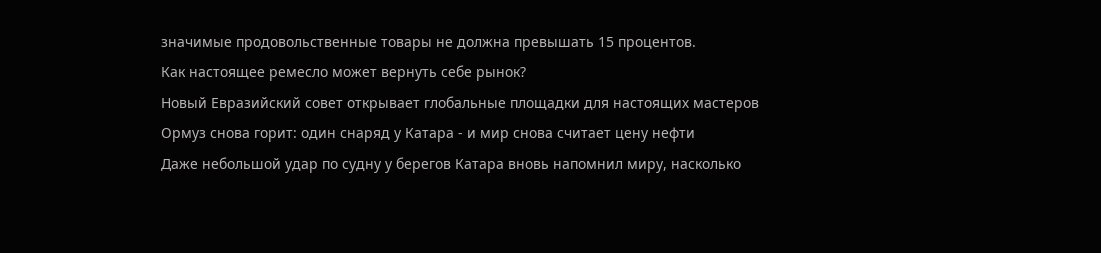значимые продовольственные товары не должна превышать 15 процентов.
Как настоящее ремесло может вернуть себе рынок?
Новый Евразийский совет открывает глобальные площадки для настоящих мастеров
Ормуз снова горит: один снаряд у Катара - и мир снова считает цену нефти
Даже небольшой удар по судну у берегов Катара вновь напомнил миру, насколько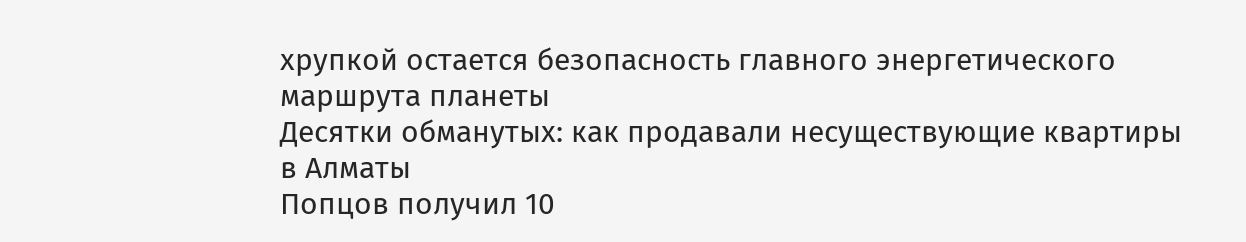хрупкой остается безопасность главного энергетического маршрута планеты
Десятки обманутых: как продавали несуществующие квартиры в Алматы
Попцов получил 10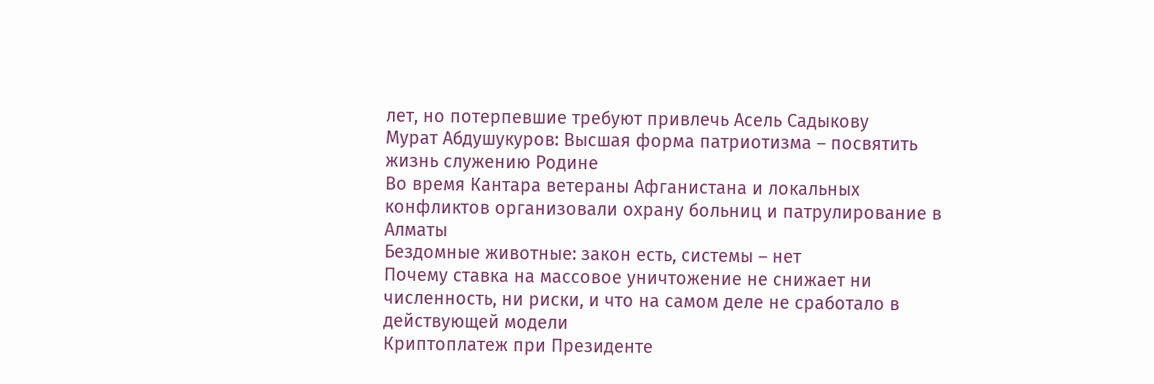лет, но потерпевшие требуют привлечь Асель Садыкову
Мурат Абдушукуров: Высшая форма патриотизма – посвятить жизнь служению Родине
Во время Кантара ветераны Афганистана и локальных конфликтов организовали охрану больниц и патрулирование в Алматы
Бездомные животные: закон есть, системы – нет
Почему ставка на массовое уничтожение не снижает ни численность, ни риски, и что на самом деле не сработало в действующей модели
Криптоплатеж при Президенте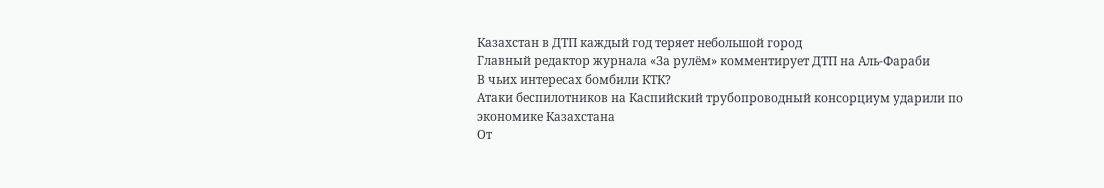Казахстан в ДТП каждый год теряет небольшой город
Главный редактор журнала «За рулём» комментирует ДТП на Аль-Фараби
В чьих интересах бомбили КТК?
Атаки беспилотников на Каспийский трубопроводный консорциум ударили по экономике Казахстана
От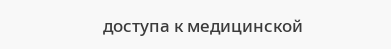доступа к медицинской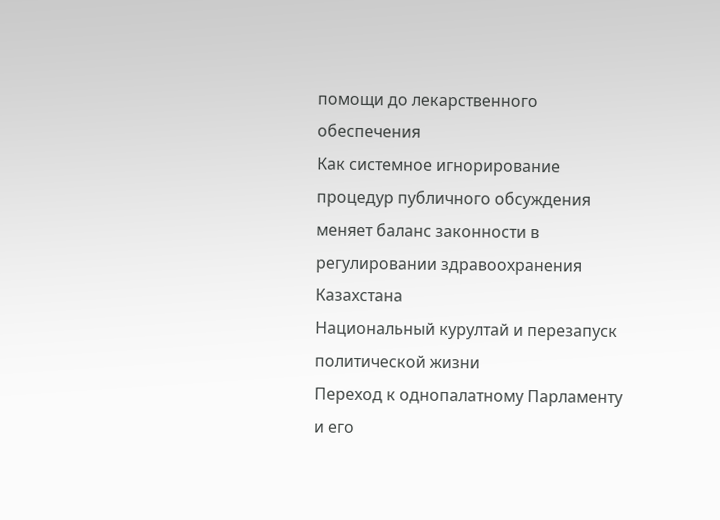помощи до лекарственного обеспечения
Как системное игнорирование процедур публичного обсуждения меняет баланс законности в регулировании здравоохранения Казахстана
Национальный курултай и перезапуск политической жизни
Переход к однопалатному Парламенту и его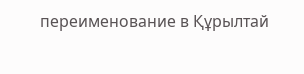переименование в Құрылтай